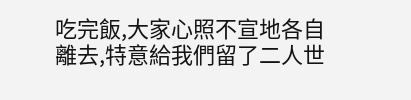吃完飯,大家心照不宣地各自離去,特意給我們留了二人世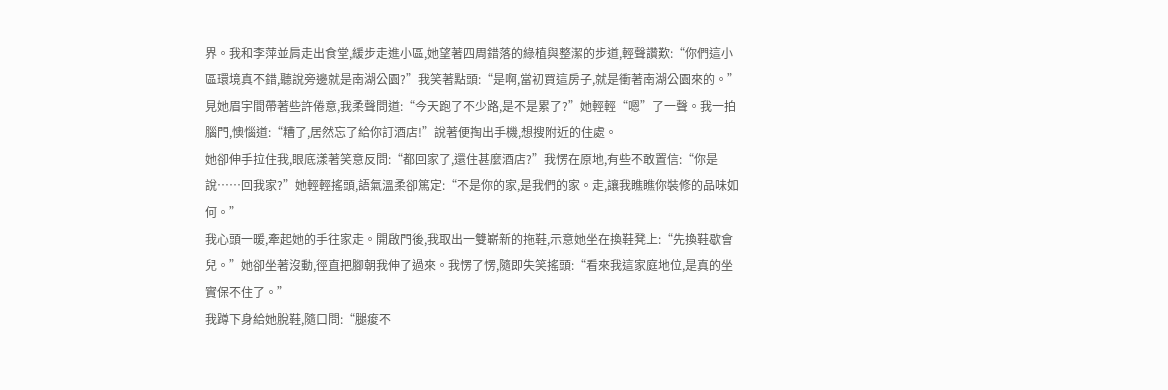界。我和李萍並肩走出食堂,緩步走進小區,她望著四周錯落的綠植與整潔的步道,輕聲讚歎:“你們這小區環境真不錯,聽說旁邊就是南湖公園?”我笑著點頭:“是啊,當初買這房子,就是衝著南湖公園來的。”
見她眉宇間帶著些許倦意,我柔聲問道:“今天跑了不少路,是不是累了?”她輕輕“嗯”了一聲。我一拍腦門,懊惱道:“糟了,居然忘了給你訂酒店!”說著便掏出手機,想搜附近的住處。
她卻伸手拉住我,眼底漾著笑意反問:“都回家了,還住甚麼酒店?”我愣在原地,有些不敢置信:“你是說……回我家?”她輕輕搖頭,語氣溫柔卻篤定:“不是你的家,是我們的家。走,讓我瞧瞧你裝修的品味如何。”
我心頭一暖,牽起她的手往家走。開啟門後,我取出一雙嶄新的拖鞋,示意她坐在換鞋凳上:“先換鞋歇會兒。”她卻坐著沒動,徑直把腳朝我伸了過來。我愣了愣,隨即失笑搖頭:“看來我這家庭地位,是真的坐實保不住了。”
我蹲下身給她脫鞋,隨口問:“腿痠不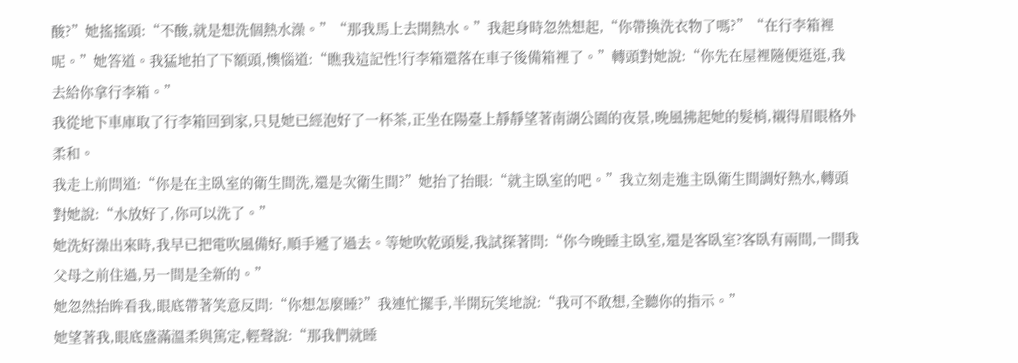酸?”她搖搖頭:“不酸,就是想洗個熱水澡。”“那我馬上去開熱水。”我起身時忽然想起,“你帶換洗衣物了嗎?”“在行李箱裡呢。”她答道。我猛地拍了下額頭,懊惱道:“瞧我這記性!行李箱還落在車子後備箱裡了。”轉頭對她說:“你先在屋裡隨便逛逛,我去給你拿行李箱。”
我從地下車庫取了行李箱回到家,只見她已經泡好了一杯茶,正坐在陽臺上靜靜望著南湖公園的夜景,晚風拂起她的髮梢,襯得眉眼格外柔和。
我走上前問道:“你是在主臥室的衛生間洗,還是次衛生間?”她抬了抬眼:“就主臥室的吧。”我立刻走進主臥衛生間調好熱水,轉頭對她說:“水放好了,你可以洗了。”
她洗好澡出來時,我早已把電吹風備好,順手遞了過去。等她吹乾頭髮,我試探著問:“你今晚睡主臥室,還是客臥室?客臥有兩間,一間我父母之前住過,另一間是全新的。”
她忽然抬眸看我,眼底帶著笑意反問:“你想怎麼睡?”我連忙擺手,半開玩笑地說:“我可不敢想,全聽你的指示。”
她望著我,眼底盛滿溫柔與篤定,輕聲說:“那我們就睡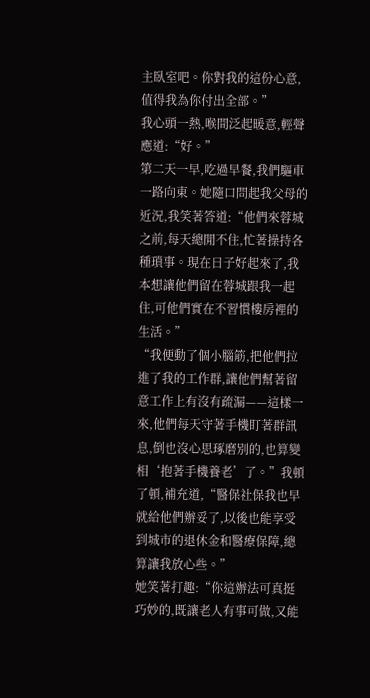主臥室吧。你對我的這份心意,值得我為你付出全部。”
我心頭一熱,喉間泛起暖意,輕聲應道:“好。”
第二天一早,吃過早餐,我們驅車一路向東。她隨口問起我父母的近況,我笑著答道:“他們來蓉城之前,每天總閒不住,忙著操持各種瑣事。現在日子好起來了,我本想讓他們留在蓉城跟我一起住,可他們實在不習慣樓房裡的生活。”
“我便動了個小腦筋,把他們拉進了我的工作群,讓他們幫著留意工作上有沒有疏漏——這樣一來,他們每天守著手機盯著群訊息,倒也沒心思琢磨別的,也算變相‘抱著手機養老’了。”我頓了頓,補充道,“醫保社保我也早就給他們辦妥了,以後也能享受到城市的退休金和醫療保障,總算讓我放心些。”
她笑著打趣:“你這辦法可真挺巧妙的,既讓老人有事可做,又能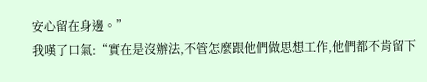安心留在身邊。”
我嘆了口氣:“實在是沒辦法,不管怎麼跟他們做思想工作,他們都不肯留下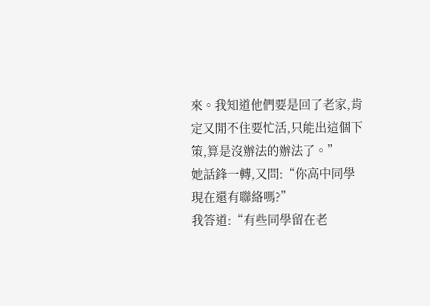來。我知道他們要是回了老家,肯定又閒不住要忙活,只能出這個下策,算是沒辦法的辦法了。”
她話鋒一轉,又問:“你高中同學現在還有聯絡嗎?”
我答道:“有些同學留在老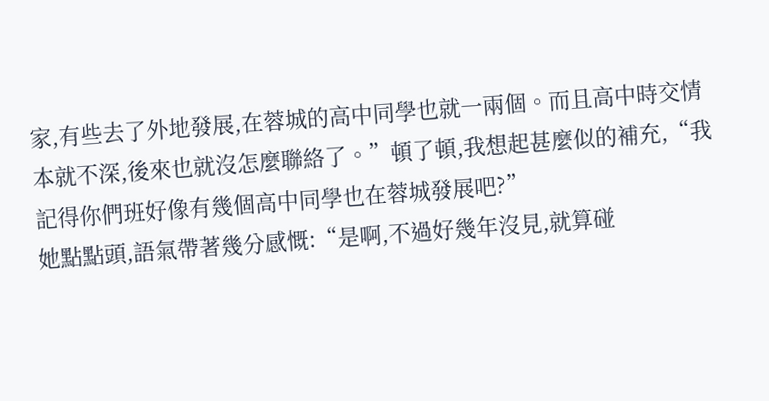家,有些去了外地發展,在蓉城的高中同學也就一兩個。而且高中時交情本就不深,後來也就沒怎麼聯絡了。”頓了頓,我想起甚麼似的補充,“我記得你們班好像有幾個高中同學也在蓉城發展吧?”
她點點頭,語氣帶著幾分感慨:“是啊,不過好幾年沒見,就算碰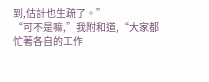到,估計也生疏了。”
“可不是嘛,”我附和道,“大家都忙著各自的工作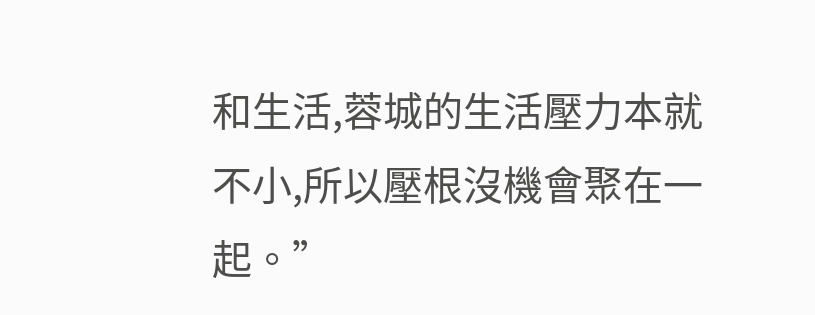和生活,蓉城的生活壓力本就不小,所以壓根沒機會聚在一起。”